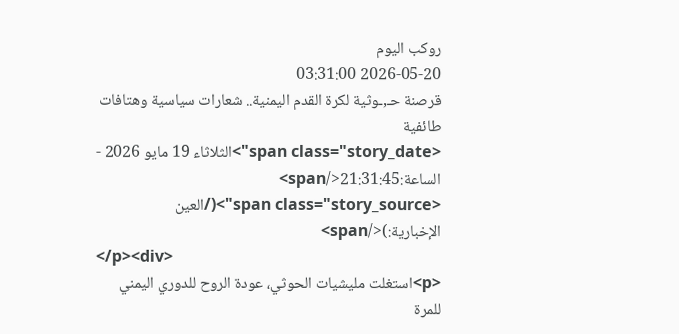روكب اليوم
2026-05-20 03:31:00
قرصنة حـ,ـوثية لكرة القدم اليمنية.. شعارات سياسية وهتافات طائفية
<span class="story_date">الثلاثاء 19 مايو 2026 - الساعة:21:31:45</span>
<span class="story_source">(/العين الإخبارية:)</span>
</p><div>
<p>استغلت مليشيات الحوثي، عودة الروح للدوري اليمني للمرة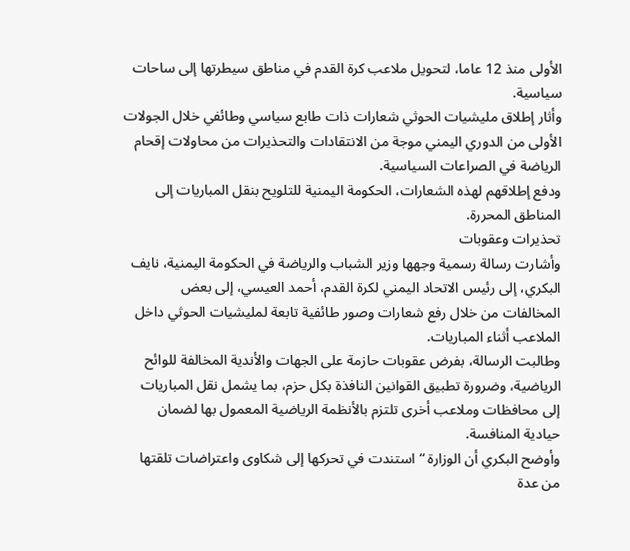الأولى منذ 12 عاما، لتحويل ملاعب كرة القدم في مناطق سيطرتها إلى ساحات سياسية.
وأثار إطلاق مليشيات الحوثي شعارات ذات طابع سياسي وطائفي خلال الجولات الأولى من الدوري اليمني موجة من الانتقادات والتحذيرات من محاولات إقحام الرياضة في الصراعات السياسية.
ودفع إطلاقهم لهذه الشعارات، الحكومة اليمنية للتلويح بنقل المباريات إلى المناطق المحررة.
تحذيرات وعقوبات
وأشارت رسالة رسمية وجهها وزير الشباب والرياضة في الحكومة اليمنية، نايف البكري، إلى رئيس الاتحاد اليمني لكرة القدم، أحمد العيسي، إلى بعض المخالفات من خلال رفع شعارات وصور طائفية تابعة لمليشيات الحوثي داخل الملاعب أثناء المباريات.
وطالبت الرسالة، بفرض عقوبات حازمة على الجهات والأندية المخالفة للوائح الرياضية، وضرورة تطبيق القوانين النافذة بكل حزم، بما يشمل نقل المباريات إلى محافظات وملاعب أخرى تلتزم بالأنظمة الرياضية المعمول بها لضمان حيادية المنافسة.
وأوضح البكري أن الوزارة “استندت في تحركها إلى شكاوى واعتراضات تلقتها من عدة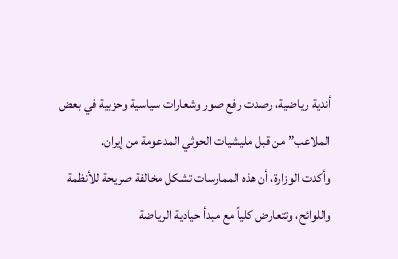أندية رياضية، رصدت رفع صور وشعارات سياسية وحزبية في بعض الملاعب” من قبل مليشيات الحوثي المدعومة من إيران.
وأكدت الوزارة، أن هذه الممارسات تشكل مخالفة صريحة للأنظمة واللوائح، وتتعارض كلياً مع مبدأ حيادية الرياضة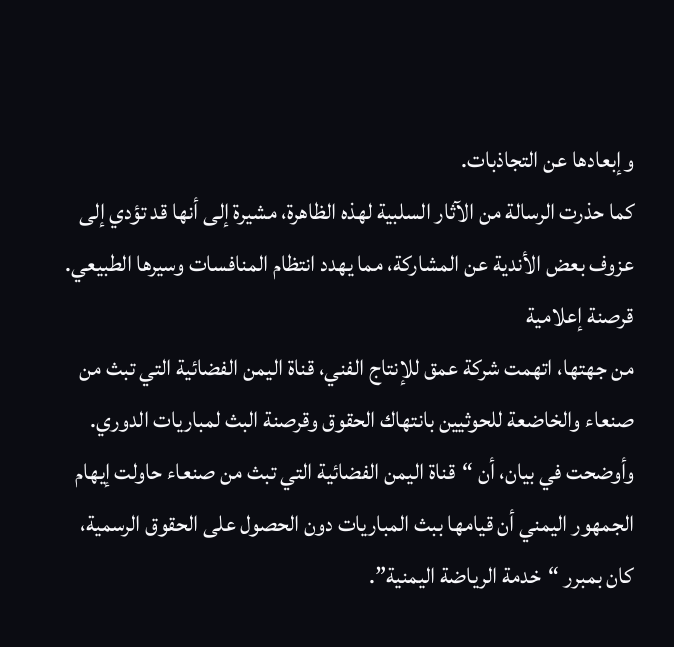وإبعادها عن التجاذبات.
كما حذرت الرسالة من الآثار السلبية لهذه الظاهرة، مشيرة إلى أنها قد تؤدي إلى عزوف بعض الأندية عن المشاركة، مما يهدد انتظام المنافسات وسيرها الطبيعي.
قرصنة إعلامية
من جهتها، اتهمت شركة عمق للإنتاج الفني، قناة اليمن الفضائية التي تبث من صنعاء والخاضعة للحوثيين بانتهاك الحقوق وقرصنة البث لمباريات الدوري.
وأوضحت في بيان، أن “قناة اليمن الفضائية التي تبث من صنعاء حاولت إيهام الجمهور اليمني أن قيامها ببث المباريات دون الحصول على الحقوق الرسمية، كان بمبرر “خدمة الرياضة اليمنية”.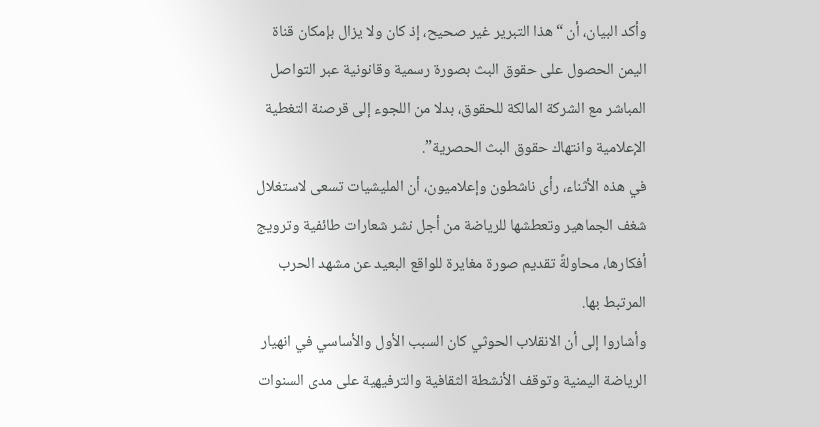وأكد البيان، أن “هذا التبرير غير صحيح، إذ كان ولا يزال بإمكان قناة اليمن الحصول على حقوق البث بصورة رسمية وقانونية عبر التواصل المباشر مع الشركة المالكة للحقوق، بدلا من اللجوء إلى قرصنة التغطية الإعلامية وانتهاك حقوق البث الحصرية”.
في هذه الأثناء، رأى ناشطون وإعلاميون، أن المليشيات تسعى لاستغلال شغف الجماهير وتعطشها للرياضة من أجل نشر شعارات طائفية وترويج أفكارها، محاولةً تقديم صورة مغايرة للواقع البعيد عن مشهد الحرب المرتبط بها.
وأشاروا إلى أن الانقلاب الحوثي كان السبب الأول والأساسي في انهيار الرياضة اليمنية وتوقف الأنشطة الثقافية والترفيهية على مدى السنوات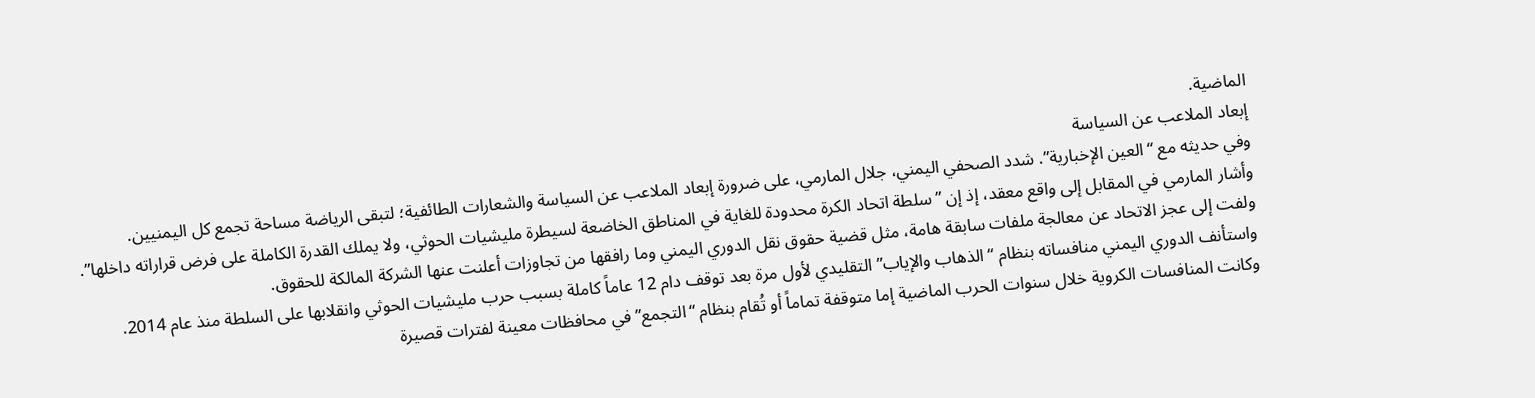الماضية.
إبعاد الملاعب عن السياسة
وفي حديثه مع “العين الإخبارية”. شدد الصحفي اليمني، جلال المارمي، على ضرورة إبعاد الملاعب عن السياسة والشعارات الطائفية؛ لتبقى الرياضة مساحة تجمع كل اليمنيين.
وأشار المارمي في المقابل إلى واقع معقد، إذ إن ”سلطة اتحاد الكرة محدودة للغاية في المناطق الخاضعة لسيطرة مليشيات الحوثي، ولا يملك القدرة الكاملة على فرض قراراته داخلها”.
ولفت إلى عجز الاتحاد عن معالجة ملفات سابقة هامة، مثل قضية حقوق نقل الدوري اليمني وما رافقها من تجاوزات أعلنت عنها الشركة المالكة للحقوق.
واستأنف الدوري اليمني منافساته بنظام “الذهاب والإياب” التقليدي لأول مرة بعد توقف دام 12 عاماً كاملة بسبب حرب مليشيات الحوثي وانقلابها على السلطة منذ عام 2014.
وكانت المنافسات الكروية خلال سنوات الحرب الماضية إما متوقفة تماماً أو تُقام بنظام “التجمع” في محافظات معينة لفترات قصيرة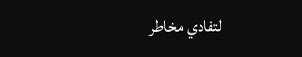لتفادي مخاطر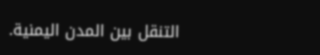التنقل بين المدن اليمنية.